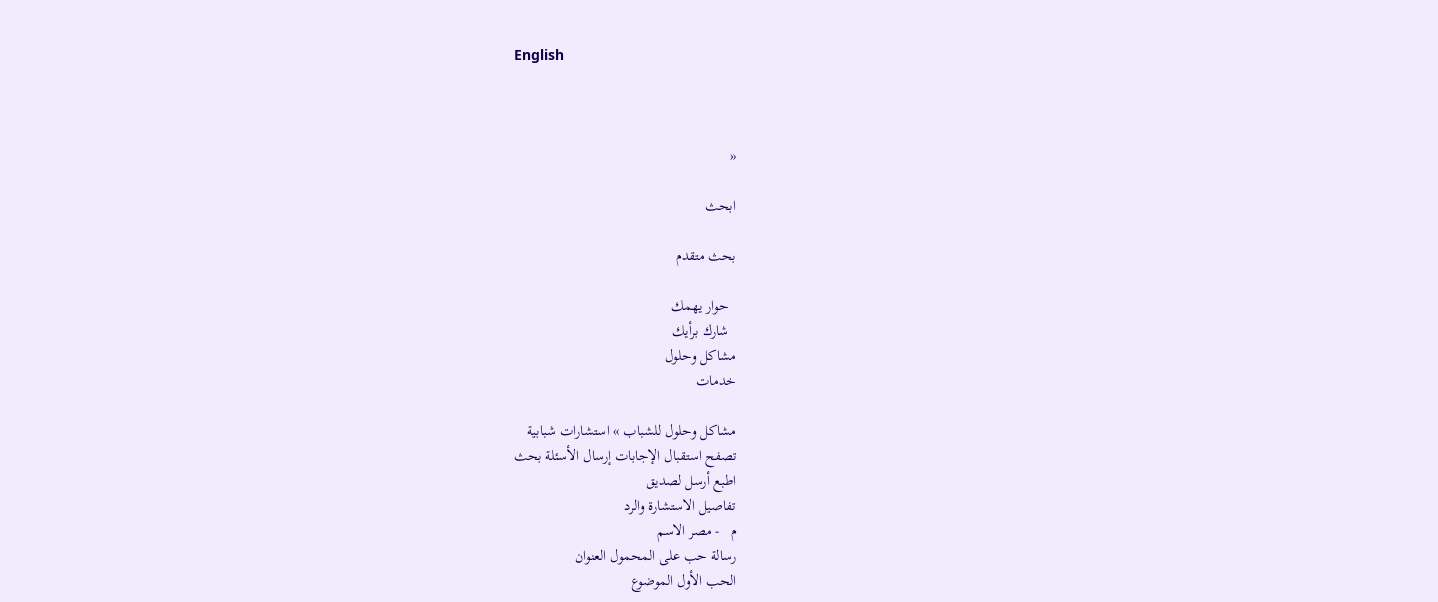English



«

ابحث

بحث متقدم

  حوار يهمك
  شارك برأيك
مشاكل وحلول
خدمات

مشاكل وحلول للشباب » استشارات شبابية
تصفح استقبال الإجابات إرسال الأسئلة بحث
اطبع أرسل لصديق
تفاصيل الاستشارة والرد
م   - مصر الاسم
رسالة حب على المحمول العنوان
الحب الأول الموضوع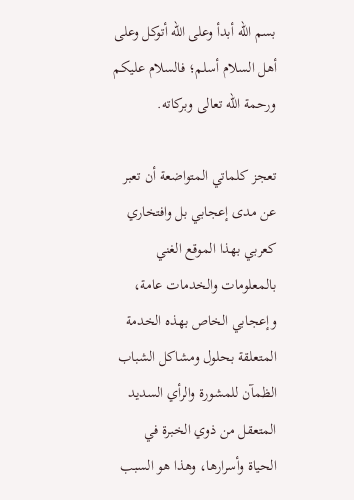بسم الله أبدأ وعلى الله أتوكل وعلى أهل السلام أسلم؛ فالسلام عليكم ورحمة الله تعالى وبركاته.

تعجز كلماتي المتواضعة أن تعبر عن مدى إعجابي بل وافتخاري كعربي بهذا الموقع الغني بالمعلومات والخدمات عامة، وإعجابي الخاص بهذه الخدمة المتعلقة بحلول ومشاكل الشباب الظمآن للمشورة والرأي السديد المتعقل من ذوي الخبرة في الحياة وأسرارها، وهذا هو السبب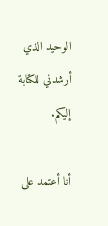الوحيد الذي أرشدني للكتابة إليكم.

أنا أعتمد على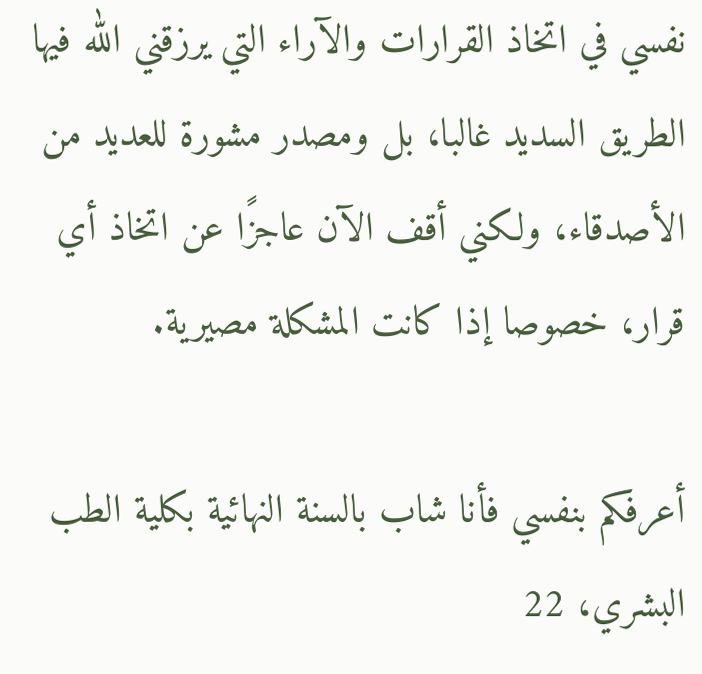نفسي في اتخاذ القرارات والآراء التي يرزقني الله فيها الطريق السديد غالبا، بل ومصدر مشورة للعديد من الأصدقاء، ولكني أقف الآن عاجزًا عن اتخاذ أي قرار، خصوصا إذا كانت المشكلة مصيرية.

أعرفكم بنفسي فأنا شاب بالسنة النهائية بكلية الطب البشري، 22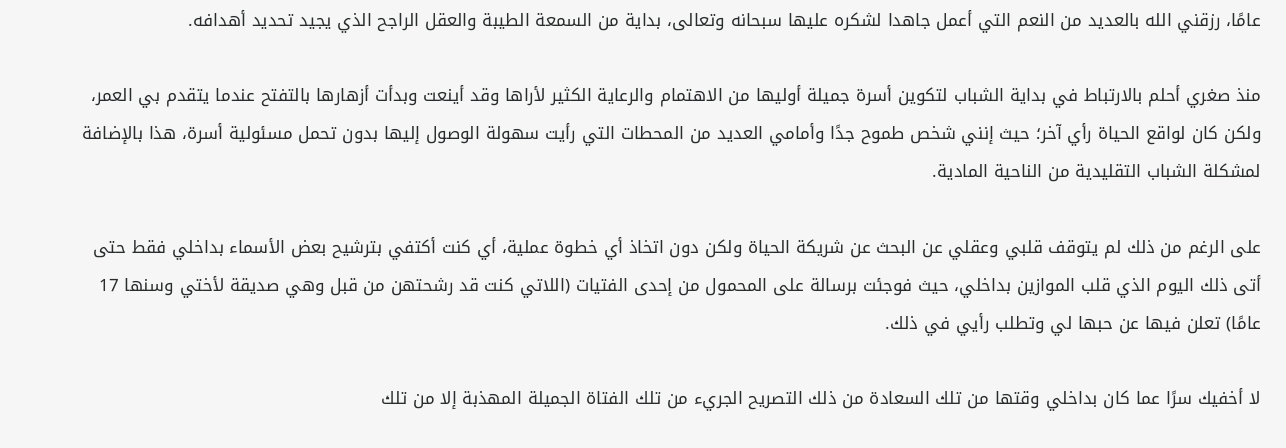عامًا، رزقني الله بالعديد من النعم التي أعمل جاهدا لشكره عليها سبحانه وتعالى، بداية من السمعة الطيبة والعقل الراجح الذي يجيد تحديد أهدافه.

منذ صغري أحلم بالارتباط في بداية الشباب لتكوين أسرة جميلة أوليها من الاهتمام والرعاية الكثير لأراها وقد أينعت وبدأت أزهارها بالتفتح عندما يتقدم بي العمر، ولكن كان لواقع الحياة رأي آخر؛ حيث إنني شخص طموح جدًا وأمامي العديد من المحطات التي رأيت سهولة الوصول إليها بدون تحمل مسئولية أسرة، هذا بالإضافة لمشكلة الشباب التقليدية من الناحية المادية.

على الرغم من ذلك لم يتوقف قلبي وعقلي عن البحث عن شريكة الحياة ولكن دون اتخاذ أي خطوة عملية، أي كنت أكتفي بترشيح بعض الأسماء بداخلي فقط حتى أتى ذلك اليوم الذي قلب الموازين بداخلي، حيث فوجئت برسالة على المحمول من إحدى الفتيات (اللاتي كنت قد رشحتهن من قبل وهي صديقة لأختي وسنها 17 عامًا) تعلن فيها عن حبها لي وتطلب رأيي في ذلك.

لا أخفيك سرًا عما كان بداخلي وقتها من تلك السعادة من ذلك التصريح الجريء من تلك الفتاة الجميلة المهذبة إلا من تلك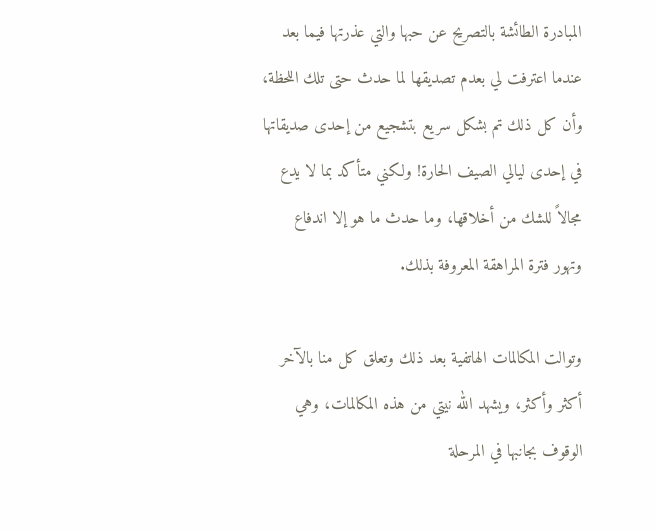المبادرة الطائشة بالتصريح عن حبها والتي عذرتها فيما بعد عندما اعترفت لي بعدم تصديقها لما حدث حتى تلك اللحظة، وأن كل ذلك تم بشكل سريع بتشجيع من إحدى صديقاتها في إحدى ليالي الصيف الحارة! ولكني متأكد بما لا يدع مجالاً للشك من أخلاقها، وما حدث ما هو إلا اندفاع وتهور فترة المراهقة المعروفة بذلك.

وتوالت المكالمات الهاتفية بعد ذلك وتعلق كل منا بالآخر أكثر وأكثر، ويشهد الله نيتي من هذه المكالمات، وهي الوقوف بجانبها في المرحلة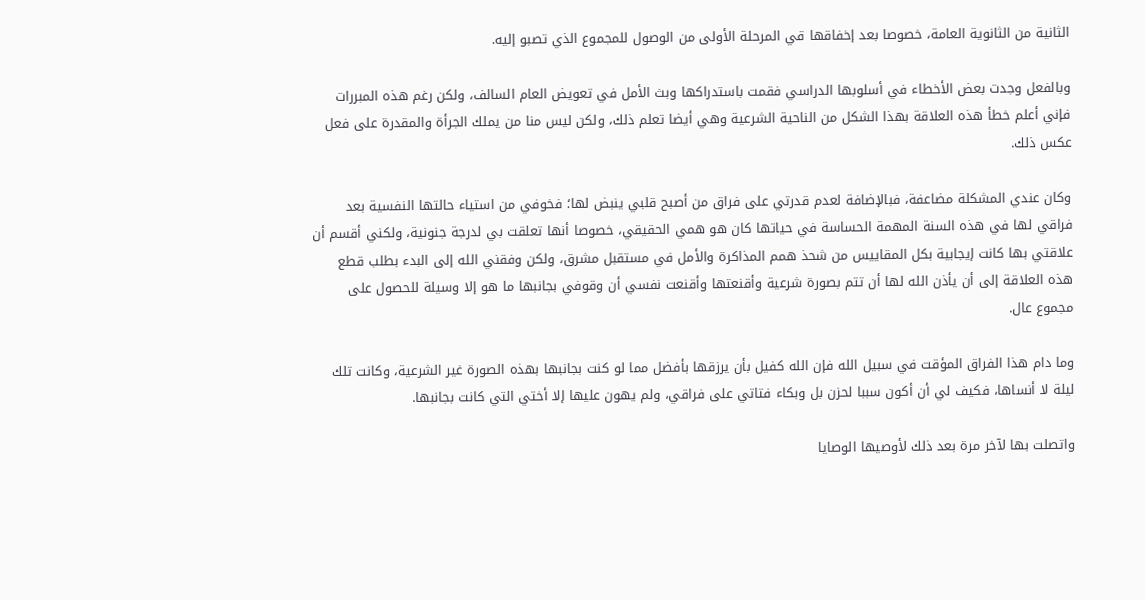الثانية من الثانوية العامة، خصوصا بعد إخفاقها قي المرحلة الأولى من الوصول للمجموع الذي تصبو إليه.

وبالفعل وجدت بعض الأخطاء في أسلوبها الدراسي فقمت باستدراكها وبث الأمل في تعويض العام السالف، ولكن رغم هذه المبررات فإني أعلم خطأ هذه العلاقة بهذا الشكل من الناحية الشرعية وهي أيضا تعلم ذلك، ولكن ليس منا من يملك الجرأة والمقدرة على فعل عكس ذلك.

وكان عندي المشكلة مضاعفة، فبالإضافة لعدم قدرتي على فراق من أصبح قلبي ينبض لها؛ فخوفي من استياء حالتها النفسية بعد فراقي لها في هذه السنة المهمة الحساسة في حياتها كان هو همي الحقيقي، خصوصا أنها تعلقت بي لدرجة جنونية، ولكني أقسم أن علاقتي بها كانت إيجابية بكل المقاييس من شحذ همم المذاكرة والأمل في مستقبل مشرق، ولكن وفقني الله إلى البدء بطلب قطع هذه العلاقة إلى أن يأذن الله لها أن تتم بصورة شرعية وأقنعتها وأقنعت نفسي أن وقوفي بجانبها ما هو إلا وسيلة للحصول على مجموع عال.

وما دام هذا الفراق المؤقت في سبيل الله فإن الله كفيل بأن يرزقها بأفضل مما لو كنت بجانبها بهذه الصورة غير الشرعية، وكانت تلك ليلة لا أنساها، فكيف لي أن أكون سببا لحزن بل وبكاء فتاتي على فراقي، ولم يهون عليها إلا أختي التي كانت بجانبها.

واتصلت بها لآخر مرة بعد ذلك لأوصيها الوصايا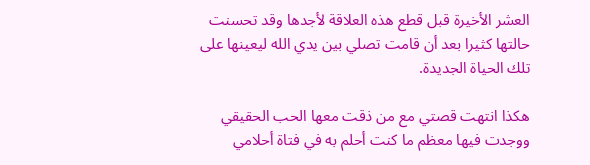العشر الأخيرة قبل قطع هذه العلاقة لأجدها وقد تحسنت حالتها كثيرا بعد أن قامت تصلي بين يدي الله ليعينها على تلك الحياة الجديدة.

هكذا انتهت قصتي مع من ذقت معها الحب الحقيقي ووجدت فيها معظم ما كنت أحلم به في فتاة أحلامي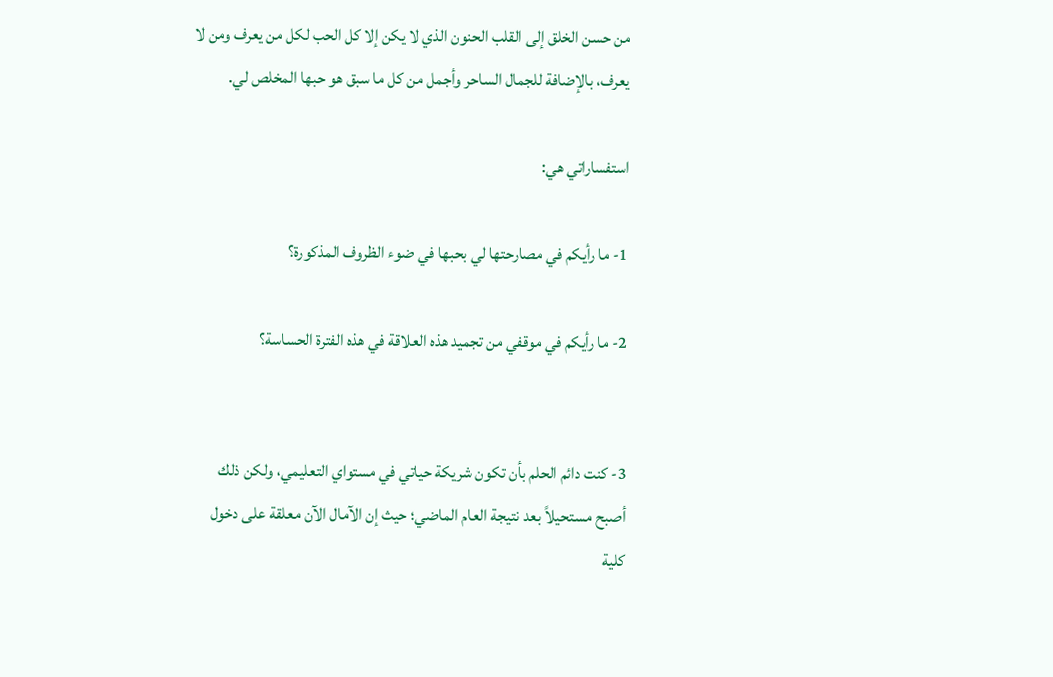من حسن الخلق إلى القلب الحنون الذي لا يكن إلا كل الحب لكل من يعرف ومن لا يعرف، بالإضافة للجمال الساحر وأجمل من كل ما سبق هو حبها المخلص لي.

استفساراتي هي:

1- ما رأيكم في مصارحتها لي بحبها في ضوء الظروف المذكورة؟

2- ما رأيكم في موقفي من تجميد هذه العلاقة في هذه الفترة الحساسة؟


3- كنت دائم الحلم بأن تكون شريكة حياتي في مستواي التعليمي، ولكن ذلك أصبح مستحيلاً بعد نتيجة العام الماضي؛ حيث إن الآمال الآن معلقة على دخول كلية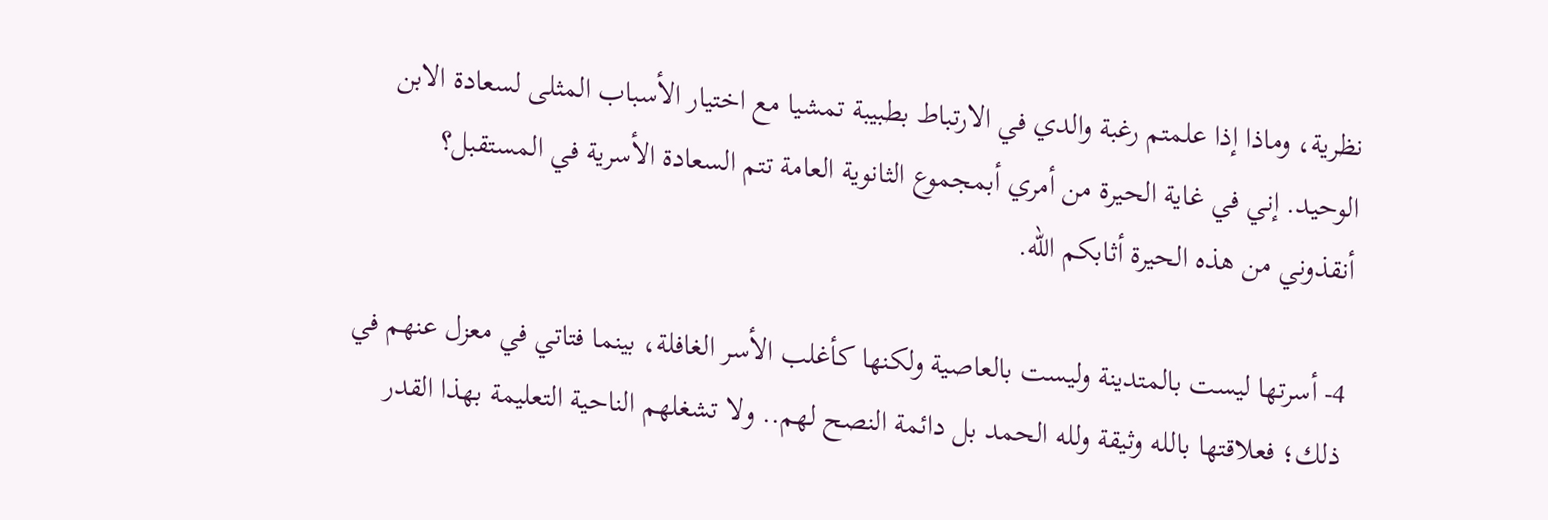نظرية، وماذا إذا علمتم رغبة والدي في الارتباط بطبيبة تمشيا مع اختيار الأسباب المثلى لسعادة الابن الوحيد. إني في غاية الحيرة من أمري أبمجموع الثانوية العامة تتم السعادة الأسرية في المستقبل؟ أنقذوني من هذه الحيرة أثابكم الله.

4- أسرتها ليست بالمتدينة وليست بالعاصية ولكنها كأغلب الأسر الغافلة، بينما فتاتي في معزل عنهم في ذلك؛ فعلاقتها بالله وثيقة ولله الحمد بل دائمة النصح لهم.. ولا تشغلهم الناحية التعليمة بهذا القدر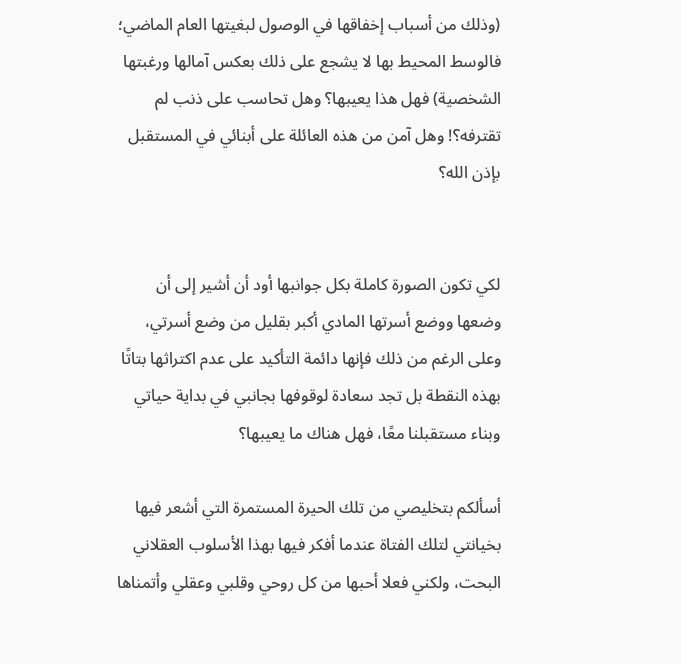(وذلك من أسباب إخفاقها في الوصول لبغيتها العام الماضي؛ فالوسط المحيط بها لا يشجع على ذلك بعكس آمالها ورغبتها الشخصية) فهل هذا يعيبها؟ وهل تحاسب على ذنب لم تقترفه؟! وهل آمن من هذه العائلة على أبنائي في المستقبل بإذن الله؟


لكي تكون الصورة كاملة بكل جوانبها أود أن أشير إلى أن وضعها ووضع أسرتها المادي أكبر بقليل من وضع أسرتي، وعلى الرغم من ذلك فإنها دائمة التأكيد على عدم اكتراثها بتاتًا بهذه النقطة بل تجد سعادة لوقوفها بجانبي في بداية حياتي وبناء مستقبلنا معًا، فهل هناك ما يعيبها؟

أسألكم بتخليصي من تلك الحيرة المستمرة التي أشعر فيها بخيانتي لتلك الفتاة عندما أفكر فيها بهذا الأسلوب العقلاني البحت، ولكني فعلا أحبها من كل روحي وقلبي وعقلي وأتمناها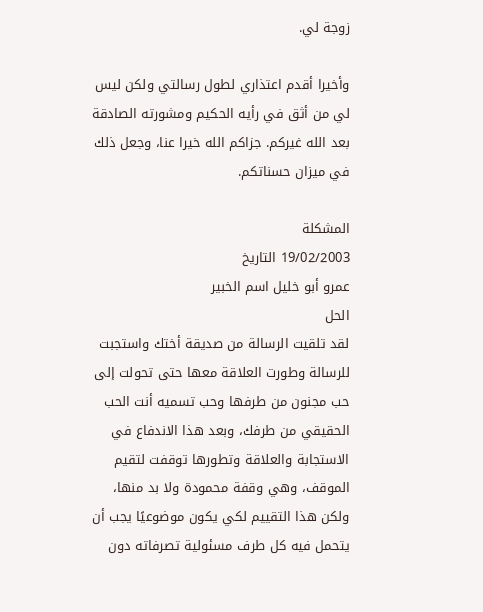زوجة لي.

وأخيرا أقدم اعتذاري لطول رسالتي ولكن ليس لي من أثق في رأيه الحكيم ومشورته الصادقة بعد الله غيركم. جزاكم الله خيرا عنا، وجعل ذلك في ميزان حسناتكم.

المشكلة
19/02/2003 التاريخ
عمرو أبو خليل اسم الخبير
الحل
لقد تلقيت الرسالة من صديقة أختك واستجبت للرسالة وطورت العلاقة معها حتى تحولت إلى حب مجنون من طرفها وحب تسميه أنت الحب الحقيقي من طرفك، وبعد هذا الاندفاع في الاستجابة والعلاقة وتطورها توقفت لتقيم الموقف، وهي وقفة محمودة ولا بد منها، ولكن هذا التقييم لكي يكون موضوعيًا يجب أن يتحمل فيه كل طرف مسئولية تصرفاته دون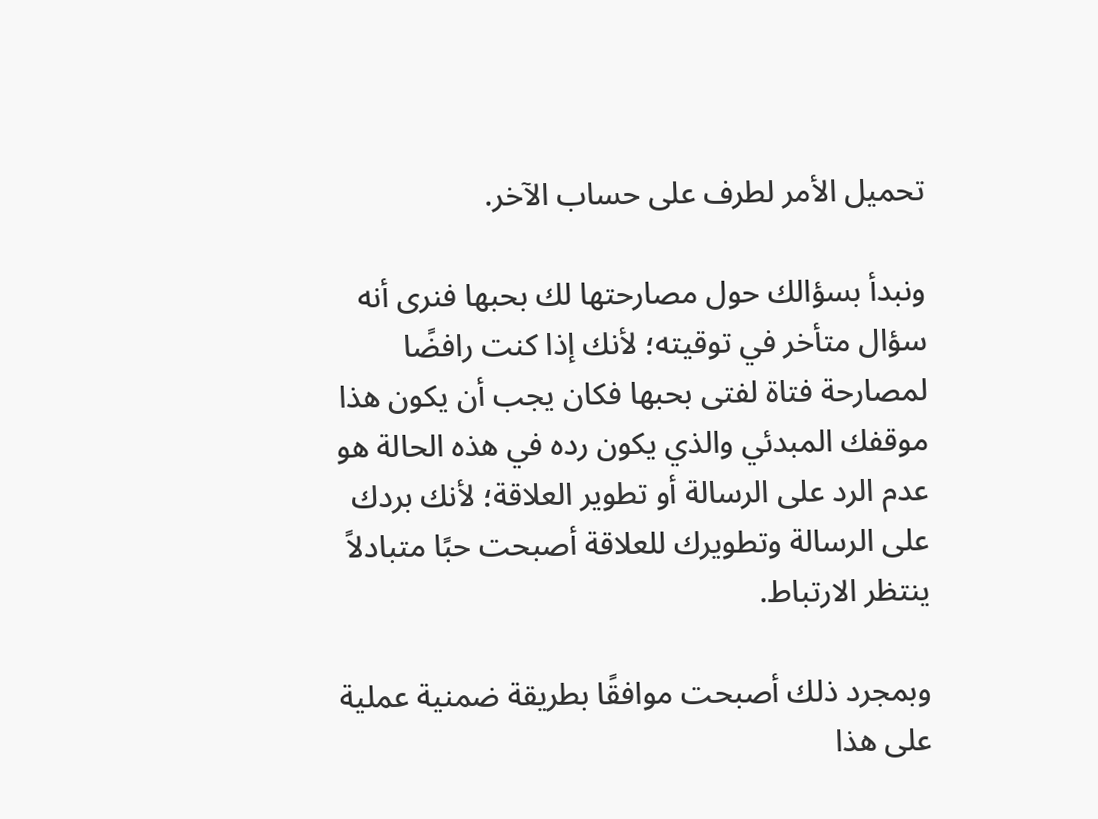تحميل الأمر لطرف على حساب الآخر.

ونبدأ بسؤالك حول مصارحتها لك بحبها فنرى أنه سؤال متأخر في توقيته؛ لأنك إذا كنت رافضًا لمصارحة فتاة لفتى بحبها فكان يجب أن يكون هذا موقفك المبدئي والذي يكون رده في هذه الحالة هو عدم الرد على الرسالة أو تطوير العلاقة؛ لأنك بردك على الرسالة وتطويرك للعلاقة أصبحت حبًا متبادلاً ينتظر الارتباط.

وبمجرد ذلك أصبحت موافقًا بطريقة ضمنية عملية على هذا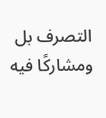التصرف بل ومشاركًا فيه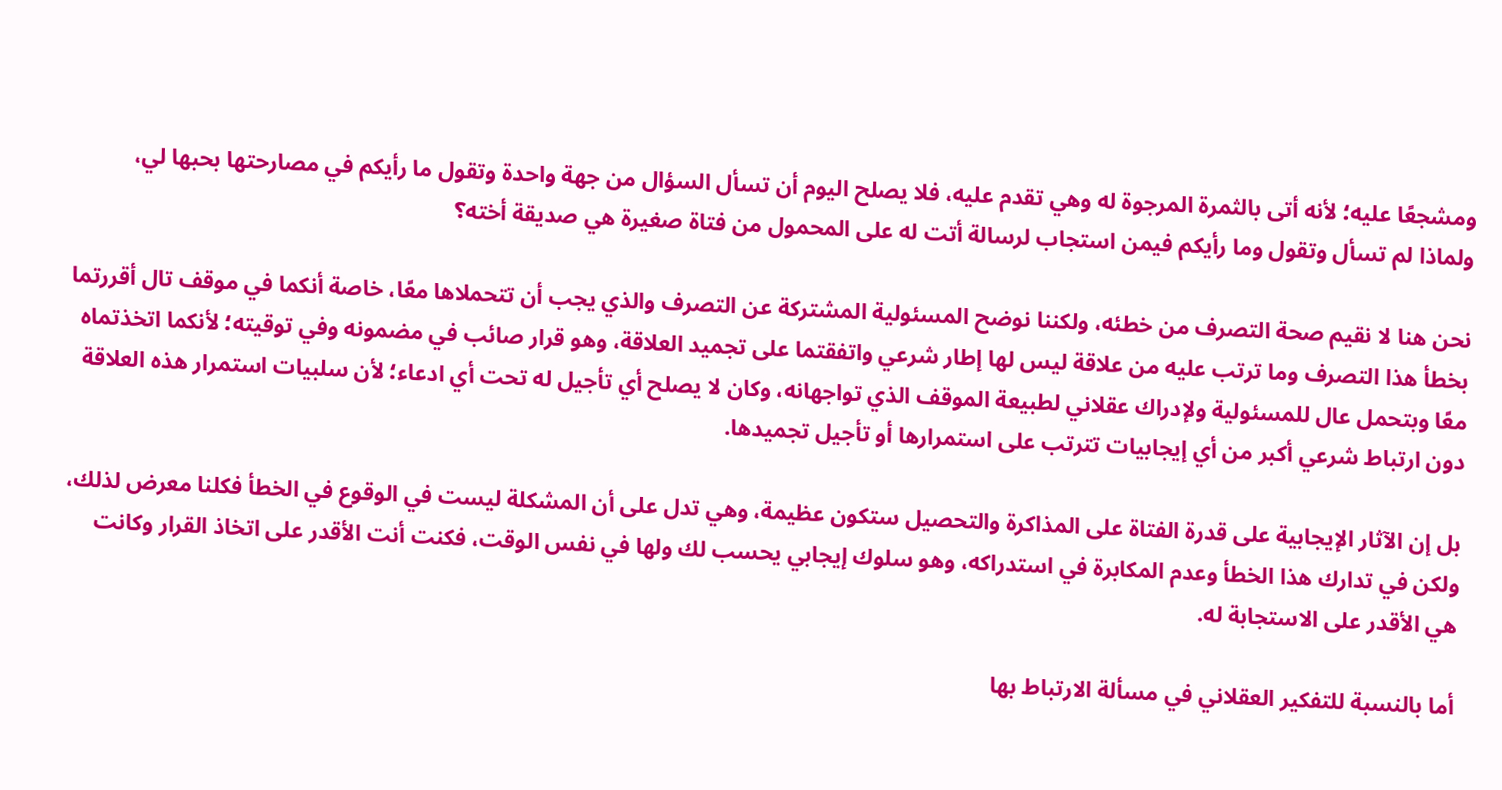ومشجعًا عليه؛ لأنه أتى بالثمرة المرجوة له وهي تقدم عليه، فلا يصلح اليوم أن تسأل السؤال من جهة واحدة وتقول ما رأيكم في مصارحتها بحبها لي، ولماذا لم تسأل وتقول وما رأيكم فيمن استجاب لرسالة أتت له على المحمول من فتاة صغيرة هي صديقة أخته؟

نحن هنا لا نقيم صحة التصرف من خطئه، ولكننا نوضح المسئولية المشتركة عن التصرف والذي يجب أن تتحملاها معًا، خاصة أنكما في موقف تال أقررتما بخطأ هذا التصرف وما ترتب عليه من علاقة ليس لها إطار شرعي واتفقتما على تجميد العلاقة، وهو قرار صائب في مضمونه وفي توقيته؛ لأنكما اتخذتماه معًا وبتحمل عال للمسئولية ولإدراك عقلاني لطبيعة الموقف الذي تواجهانه، وكان لا يصلح أي تأجيل له تحت أي ادعاء؛ لأن سلبيات استمرار هذه العلاقة دون ارتباط شرعي أكبر من أي إيجابيات تترتب على استمرارها أو تأجيل تجميدها.

بل إن الآثار الإيجابية على قدرة الفتاة على المذاكرة والتحصيل ستكون عظيمة، وهي تدل على أن المشكلة ليست في الوقوع في الخطأ فكلنا معرض لذلك، ولكن في تدارك هذا الخطأ وعدم المكابرة في استدراكه، وهو سلوك إيجابي يحسب لك ولها في نفس الوقت، فكنت أنت الأقدر على اتخاذ القرار وكانت هي الأقدر على الاستجابة له.

أما بالنسبة للتفكير العقلاني في مسألة الارتباط بها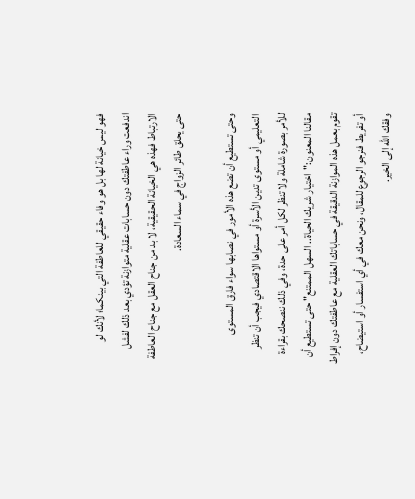فهو ليس خيانة لها بل هو وفاء حقيقي للعاطفة التي بينكما؛ لأنك لو اندفعت وراء عاطفتك دون حسابات عقلية متوازنة تؤدي بعد ذلك لفشل الارتباط فهذه هي الخيانة الحقيقية، لا بد من جناح العقل مع جناح العاطفة حتى يحلق طائر الزواج في سماء السعادة.

وحتى تستطيع أن تضع هذه الأمور في نصابها سواء فارق المستوى التعليمي أو مستوى تدين الأسرة أو مستواها الاقتصادي فيجب أن تنظر للأمر بصورة شاملة ولا تنظر لكل أمر على حدة، وفي ذلك ننصحك بقراءة مقالنا المعنون:"اختيار شريك الحياة.. السهل الممتنع" حتى تستطيع أن تقوم بعمل هذه الموازنة الدقيقة في حساباتك العقلية مع عاطفتك دون إفراط أو تفريط فنرجو الرجوع للمقال، ونحن معك في أي استفسار أو استيضاح، وفقك الله إلى الخير.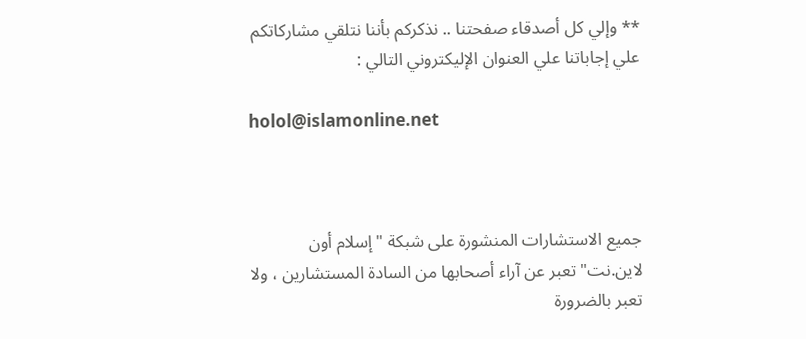** وإلي كل أصدقاء صفحتنا .. نذكركم بأننا نتلقي مشاركاتكم علي إجاباتنا علي العنوان الإليكتروني التالي :

holol@islamonline.net



جميع الاستشارات المنشورة على شبكة "إسلام أون لاين.نت" تعبر عن آراء أصحابها من السادة المستشارين ، ولا تعبر بالضرورة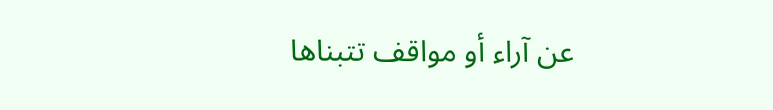عن آراء أو مواقف تتبناها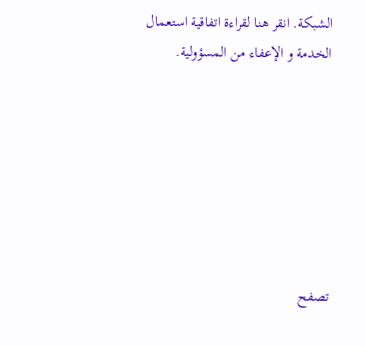الشبكة. انقر هنا لقراءة اتفاقية استعمال الخدمة و الإعفاء من المسؤولية.







تصفح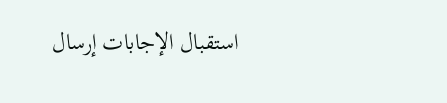استقبال الإجابات إرسال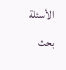الأسئلة بحث